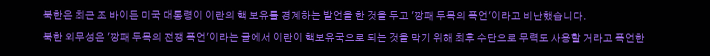북한은 최근 조 바이든 미국 대통령이 이란의 핵 보유를 경계하는 발언을 한 것을 두고 '깡패 두목의 폭언'이라고 비난했습니다.
북한 외무성은 '깡패 두목의 전쟁 폭언'이라는 글에서 이란이 핵보유국으로 되는 것을 막기 위해 최후 수단으로 무력도 사용할 거라고 폭언한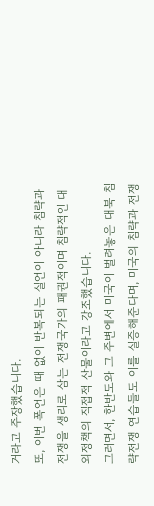거라고 주장했습니다.
또, 이번 폭언은 때 없이 반복되는 실언이 아니라 침략과 전쟁을 생리로 삼는 전쟁국가의 패권적이며 침략적인 대외정책의 직접적 산물이라고 강조했습니다.
그러면서, 한반도와 그 주변에서 미국이 벌려놓은 대북 침략전쟁 연습들도 이를 실증해준다며, 미국의 침략과 전쟁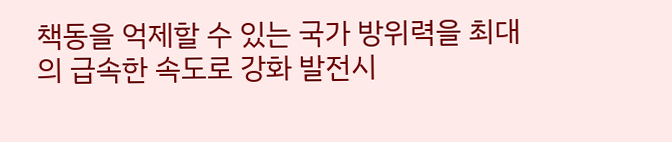책동을 억제할 수 있는 국가 방위력을 최대의 급속한 속도로 강화 발전시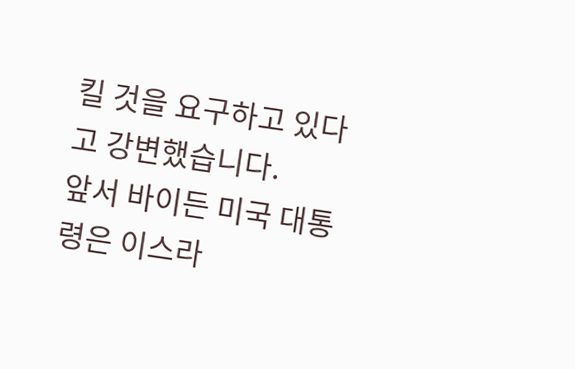킬 것을 요구하고 있다고 강변했습니다.
앞서 바이든 미국 대통령은 이스라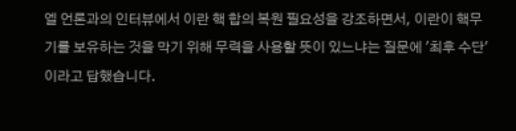엘 언론과의 인터뷰에서 이란 핵 합의 복원 필요성을 강조하면서, 이란이 핵무기를 보유하는 것을 막기 위해 무력을 사용할 뜻이 있느냐는 질문에 '최후 수단'이라고 답했습니다.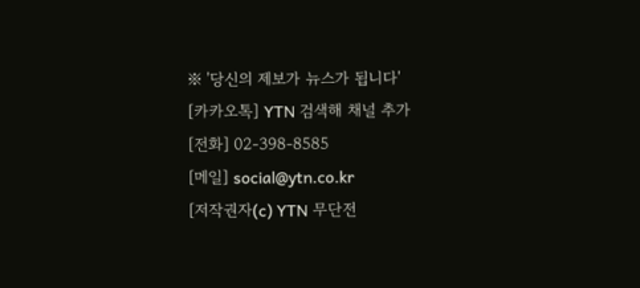※ '당신의 제보가 뉴스가 됩니다'
[카카오톡] YTN 검색해 채널 추가
[전화] 02-398-8585
[메일] social@ytn.co.kr
[저작권자(c) YTN 무단전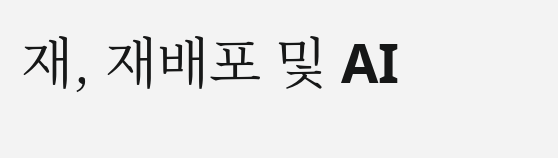재, 재배포 및 AI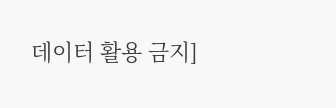데이터 활용 금지]